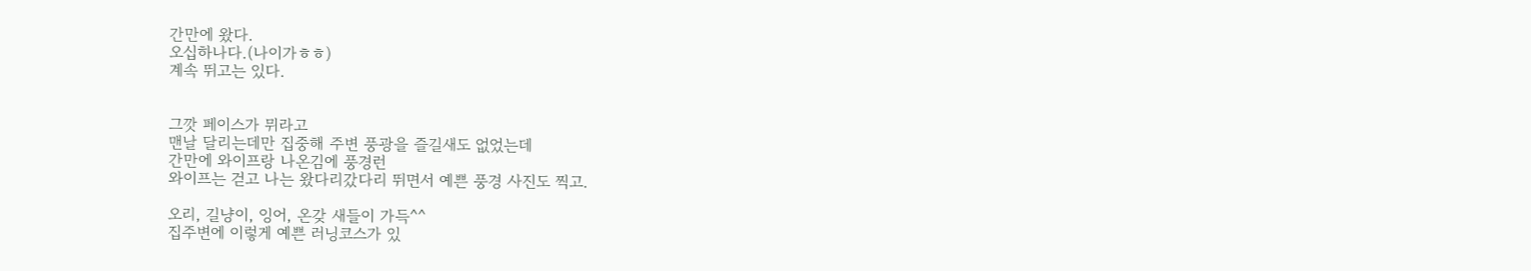간만에 왔다.
오십하나다.(나이가ㅎㅎ)
계속 뛰고는 있다.


그깟 페이스가 뮈라고
맨날 달리는데만 집중해 주변 풍광을 즐길새도 없었는데
간만에 와이프랑 나온김에 풍경런
와이프는 걷고 나는 왔다리갔다리 뛰면서 예쁜 풍경 사진도 찍고.

오리, 길냥이, 잉어, 온갖 새들이 가득^^
집주변에 이렇게 예쁜 러닝코스가 있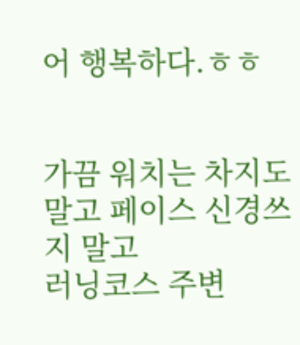어 행복하다.ㅎㅎ


가끔 워치는 차지도 말고 페이스 신경쓰지 말고
러닝코스 주변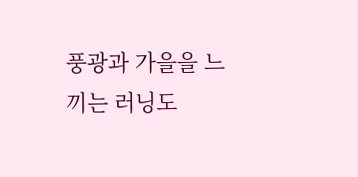풍광과 가을을 느끼는 러닝도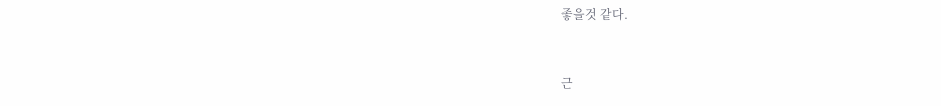좋을것 같다.


근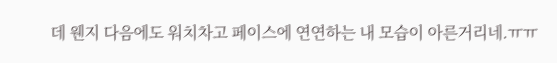데 웬지 다음에도 워치차고 페이스에 연연하는 내 모습이 아른거리네.ㅠㅠ